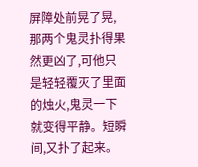屏障处前晃了晃,那两个鬼灵扑得果然更凶了,可他只是轻轻覆灭了里面的烛火,鬼灵一下就变得平静。短瞬间,又扑了起来。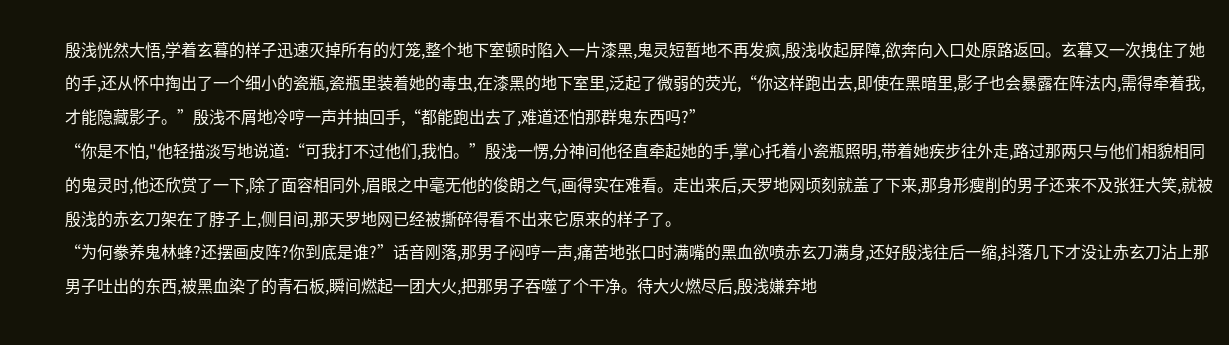殷浅恍然大悟,学着玄暮的样子迅速灭掉所有的灯笼,整个地下室顿时陷入一片漆黑,鬼灵短暂地不再发疯,殷浅收起屏障,欲奔向入口处原路返回。玄暮又一次拽住了她的手,还从怀中掏出了一个细小的瓷瓶,瓷瓶里装着她的毒虫,在漆黑的地下室里,泛起了微弱的荧光,“你这样跑出去,即使在黑暗里,影子也会暴露在阵法内,需得牵着我,才能隐藏影子。”殷浅不屑地冷哼一声并抽回手,“都能跑出去了,难道还怕那群鬼东西吗?”
“你是不怕,"他轻描淡写地说道:“可我打不过他们,我怕。”殷浅一愣,分神间他径直牵起她的手,掌心托着小瓷瓶照明,带着她疾步往外走,路过那两只与他们相貌相同的鬼灵时,他还欣赏了一下,除了面容相同外,眉眼之中毫无他的俊朗之气,画得实在难看。走出来后,天罗地网顷刻就盖了下来,那身形瘦削的男子还来不及张狂大笑,就被殷浅的赤玄刀架在了脖子上,侧目间,那天罗地网已经被撕碎得看不出来它原来的样子了。
“为何豢养鬼林蜂?还摆画皮阵?你到底是谁?”话音刚落,那男子闷哼一声,痛苦地张口时满嘴的黑血欲喷赤玄刀满身,还好殷浅往后一缩,抖落几下才没让赤玄刀沾上那男子吐出的东西,被黑血染了的青石板,瞬间燃起一团大火,把那男子吞噬了个干净。待大火燃尽后,殷浅嫌弃地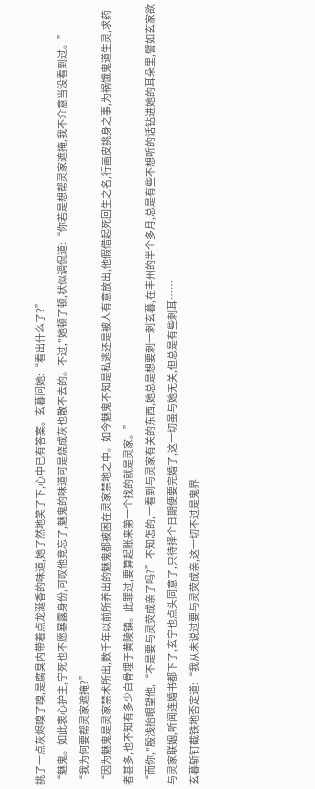挑了一点灰烬嗅了嗅,是腐臭内带着点龙涎香的味道,她了然地笑了下,心中已有答案。玄暮问她:“看出什么了?”
“魅鬼。如此衷心护主,宁死也不愿暴露身份,可叹他竞忘了,魅鬼的味道可是烧成灰也散不去的。不过,"她顿了顿,状似调侃道:“你若是想帮灵家遮掩,我不介意当没看到过。”
“我为何要帮灵家遮掩?”
“因为魅鬼是灵家禁术所出,数千年以前所养出的魅鬼都被困在灵家禁地之中。如今魅鬼不知是私逃还是被人有意放出,他假借起死回生之名,行画皮挑身之事,为祸饿鬼道生灵,求药者甚多,也不知有多少白骨埋于黄陵镇。此罪过,要算起账来第一个找的就是灵家。”
“而你,"殷浅抬眼望他,“不是要与灵荧成亲了吗?”不知怎的,一看到与灵家有关的东西,她总是想要刺一刺玄暮,在丰州的半个多月,总是有些不想听的话钻进她的耳朵里,譬如玄家欲与灵家联姻,听闻连婚书都下了,玄宁也点头同意了,只待择个日期便要完婚了,这一切虽与她无关,但总是有些刺耳……
玄暮斩钉截铁地否定道:“我从未说过要与灵荧成亲,这一切不过是鬼界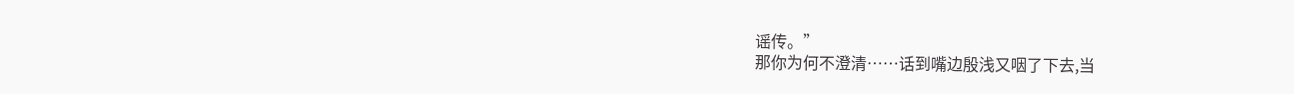谣传。”
那你为何不澄清……话到嘴边殷浅又咽了下去,当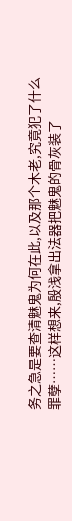务之急是要查清魅鬼为何在此,以及那个木老,究竟犯了什么罪孽……这样想来,殷浅拿出法器把魅鬼的骨灰装了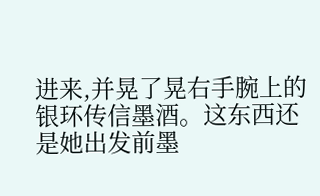进来,并晃了晃右手腕上的银环传信墨酒。这东西还是她出发前墨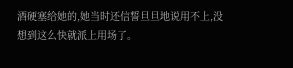酒硬塞给她的,她当时还信誓旦旦地说用不上,没想到这么快就派上用场了。